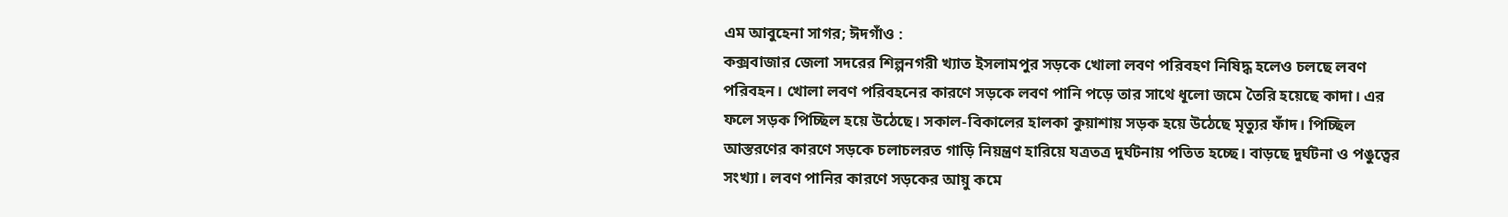এম আবুহেনা সাগর; ঈদগাঁও :
কক্সবাজার জেলা সদরের শিল্পনগরী খ্যাত ইসলামপুর সড়কে খোলা লবণ পরিবহণ নিষিদ্ধ হলেও চলছে লবণ পরিবহন। খোলা লবণ পরিবহনের কারণে সড়কে লবণ পানি পড়ে তার সাথে ধূলো জমে তৈরি হয়েছে কাদা। এর ফলে সড়ক পিচ্ছিল হয়ে উঠেছে। সকাল-বিকালের হালকা কুয়াশায় সড়ক হয়ে উঠেছে মৃত্যুর ফাঁদ। পিচ্ছিল আস্তরণের কারণে সড়কে চলাচলরত গাড়ি নিয়ন্ত্রণ হারিয়ে যত্রতত্র দুর্ঘটনায় পতিত হচ্ছে। বাড়ছে দুর্ঘটনা ও পঙুত্বের সংখ্যা। লবণ পানির কারণে সড়কের আয়ু কমে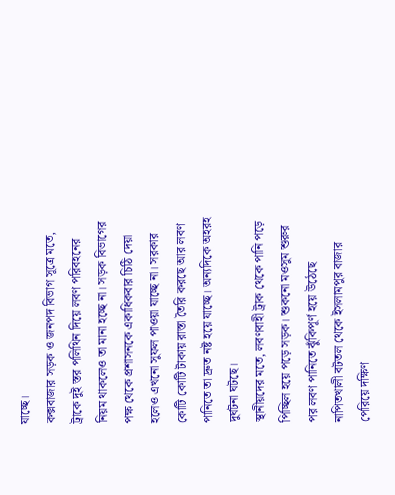যাচ্ছে।
কক্সবাজার সড়ক ও জনপদ বিভাগ সূত্রে মতে, ট্রাকে দুই স্তর পলিথিন দিয়ে লবণ পরিবহনের নিয়ম থাকলেও তা মানা হচ্ছে না। সড়ক বিভাগের পক্ষ থেকে প্রশাসনকে একাধিকবার চিঠি দেয়া হলেও এখনো সুফল পাওয়া যাচ্ছে না। সরকার কোটি কোটি টাকায় রাস্তা তৈরি করছে আর লবণ পানিতে তা দ্রুত নষ্ট হয়ে যাচ্ছে। অন্যদিকে অহরহ দুর্ঘটনা ঘটছে।
স্থানীয়দের মতে, লবণবাহী ট্রাক থেকে পানি পড়ে পিচ্ছিল হয়ে পড়ে সড়ক। শুকনো মওসুম শুরুর পর লবণ পানিতে ঝুঁকিপূর্ণ হয়ে উঠেছে নাপিতখালী বটতল থেকে ইসলামপুর বাজার পেরিয়ে দক্ষিণ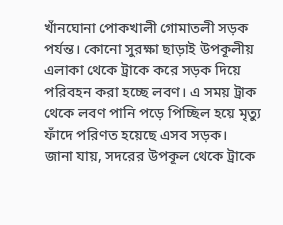খাঁনঘোনা পোকখালী গোমাতলী সড়ক পর্যন্ত। কোনো সুরক্ষা ছাড়াই উপকূলীয় এলাকা থেকে ট্রাকে করে সড়ক দিয়ে পরিবহন করা হচ্ছে লবণ। এ সময় ট্রাক থেকে লবণ পানি পড়ে পিচ্ছিল হয়ে মৃত্যু ফাঁদে পরিণত হয়েছে এসব সড়ক।
জানা যায়, সদরের উপকূল থেকে ট্রাকে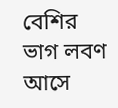বেশির ভাগ লবণ আসে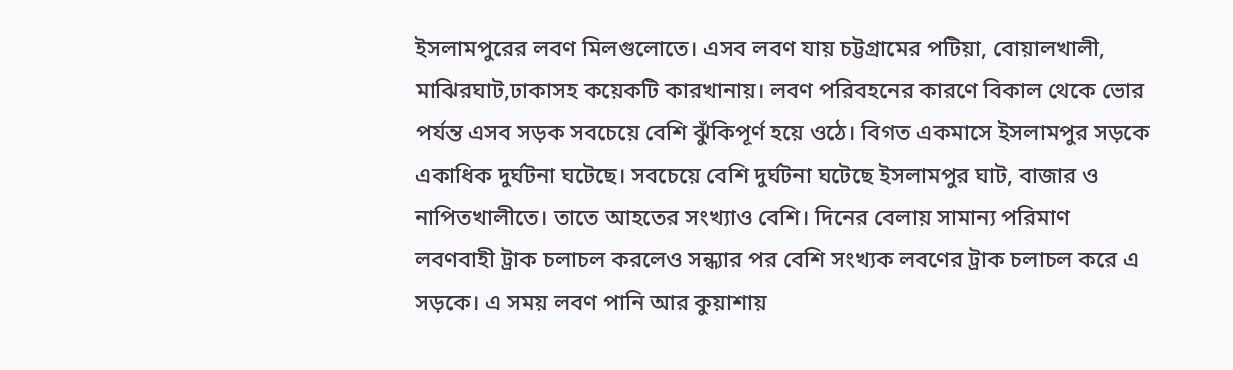ইসলামপুরের লবণ মিলগুলোতে। এসব লবণ যায় চট্টগ্রামের পটিয়া, বোয়ালখালী, মাঝিরঘাট,ঢাকাসহ কয়েকটি কারখানায়। লবণ পরিবহনের কারণে বিকাল থেকে ভোর পর্যন্ত এসব সড়ক সবচেয়ে বেশি ঝুঁকিপূর্ণ হয়ে ওঠে। বিগত একমাসে ইসলামপুর সড়কে একাধিক দুর্ঘটনা ঘটেছে। সবচেয়ে বেশি দুর্ঘটনা ঘটেছে ইসলামপুর ঘাট, বাজার ও নাপিতখালীতে। তাতে আহতের সংখ্যাও বেশি। দিনের বেলায় সামান্য পরিমাণ লবণবাহী ট্রাক চলাচল করলেও সন্ধ্যার পর বেশি সংখ্যক লবণের ট্রাক চলাচল করে এ সড়কে। এ সময় লবণ পানি আর কুয়াশায়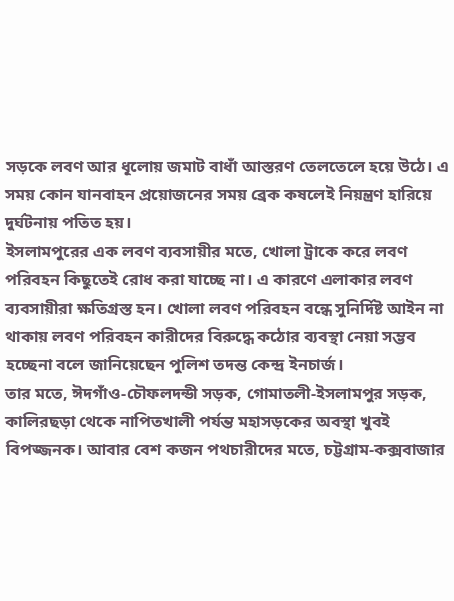সড়কে লবণ আর ধূলোয় জমাট বাধাঁ আস্তরণ তেলতেলে হয়ে উঠে। এ সময় কোন যানবাহন প্রয়োজনের সময় ব্রেক কষলেই নিয়ন্ত্রণ হারিয়ে দুর্ঘটনায় পতিত হয়।
ইসলামপুরের এক লবণ ব্যবসায়ীর মতে, খোলা ট্রাকে করে লবণ পরিবহন কিছুতেই রোধ করা যাচ্ছে না। এ কারণে এলাকার লবণ ব্যবসায়ীরা ক্ষতিগ্রস্ত হন। খোলা লবণ পরিবহন বন্ধে সুনির্দিষ্ট আইন না থাকায় লবণ পরিবহন কারীদের বিরুদ্ধে কঠোর ব্যবস্থা নেয়া সম্ভব হচ্ছেনা বলে জানিয়েছেন পুলিশ তদন্ত কেন্দ্র ইনচার্জ।
তার মতে, ঈদগাঁও-চৌফলদন্ডী সড়ক, গোমাতলী-ইসলামপুর সড়ক, কালিরছড়া থেকে নাপিতখালী পর্যন্ত মহাসড়কের অবস্থা খুবই বিপজ্জনক। আবার বেশ কজন পথচারীদের মতে, চট্টগ্রাম-কক্সবাজার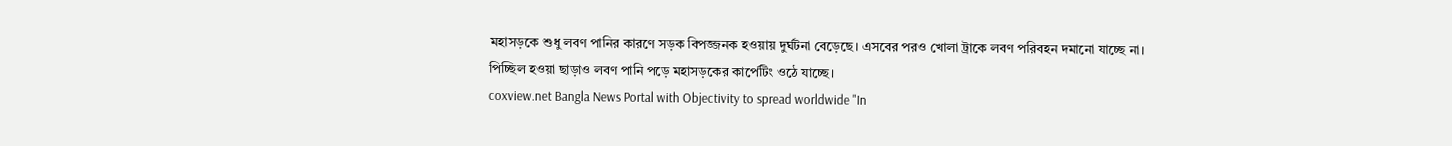মহাসড়কে শুধু লবণ পানির কারণে সড়ক বিপজ্জনক হওয়ায় দুর্ঘটনা বেড়েছে। এসবের পরও খোলা ট্রাকে লবণ পরিবহন দমানো যাচ্ছে না। পিচ্ছিল হওয়া ছাড়াও লবণ পানি পড়ে মহাসড়কের কার্পেটিং ওঠে যাচ্ছে।
coxview.net Bangla News Portal with Objectivity to spread worldwide "In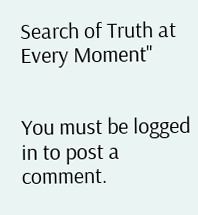Search of Truth at Every Moment"


You must be logged in to post a comment.